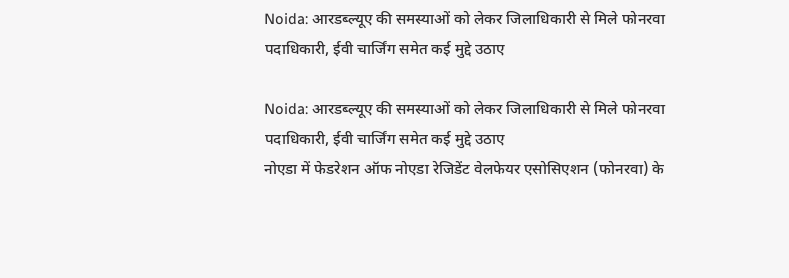Noida: आरडब्ल्यूए की समस्याओं को लेकर जिलाधिकारी से मिले फोनरवा पदाधिकारी, ईवी चार्जिंग समेत कई मुद्दे उठाए

Noida: आरडब्ल्यूए की समस्याओं को लेकर जिलाधिकारी से मिले फोनरवा पदाधिकारी, ईवी चार्जिंग समेत कई मुद्दे उठाए
नोएडा में फेडरेशन ऑफ नोएडा रेजिडेंट वेलफेयर एसोसिएशन (फोनरवा) के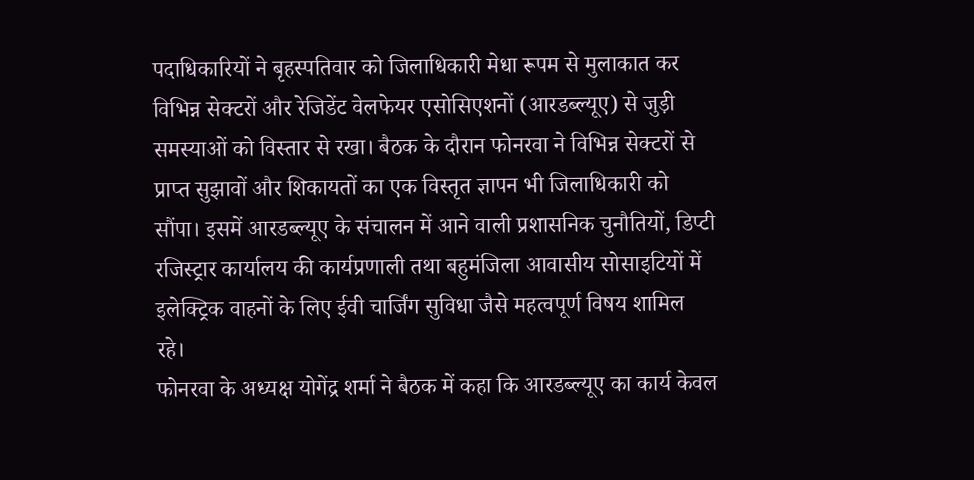पदाधिकारियों ने बृहस्पतिवार को जिलाधिकारी मेधा रूपम से मुलाकात कर विभिन्न सेक्टरों और रेजिडेंट वेलफेयर एसोसिएशनों (आरडब्ल्यूए) से जुड़ी समस्याओं को विस्तार से रखा। बैठक के दौरान फोनरवा ने विभिन्न सेक्टरों से प्राप्त सुझावों और शिकायतों का एक विस्तृत ज्ञापन भी जिलाधिकारी को सौंपा। इसमें आरडब्ल्यूए के संचालन में आने वाली प्रशासनिक चुनौतियों, डिप्टी रजिस्ट्रार कार्यालय की कार्यप्रणाली तथा बहुमंजिला आवासीय सोसाइटियों में इलेक्ट्रिक वाहनों के लिए ईवी चार्जिंग सुविधा जैसे महत्वपूर्ण विषय शामिल रहे।
फोनरवा के अध्यक्ष योगेंद्र शर्मा ने बैठक में कहा कि आरडब्ल्यूए का कार्य केवल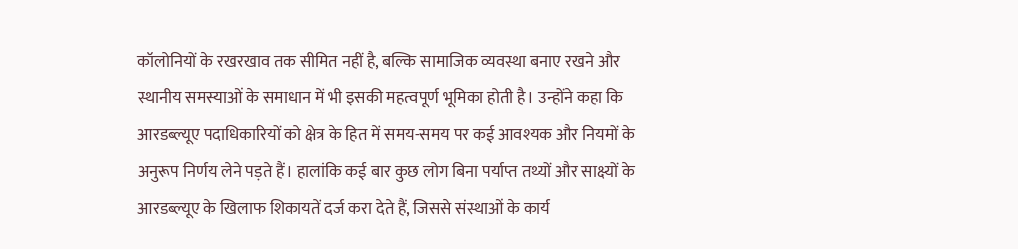कॉलोनियों के रखरखाव तक सीमित नहीं है, बल्कि सामाजिक व्यवस्था बनाए रखने और स्थानीय समस्याओं के समाधान में भी इसकी महत्वपूर्ण भूमिका होती है। उन्होंने कहा कि आरडब्ल्यूए पदाधिकारियों को क्षेत्र के हित में समय-समय पर कई आवश्यक और नियमों के अनुरूप निर्णय लेने पड़ते हैं। हालांकि कई बार कुछ लोग बिना पर्याप्त तथ्यों और साक्ष्यों के आरडब्ल्यूए के खिलाफ शिकायतें दर्ज करा देते हैं, जिससे संस्थाओं के कार्य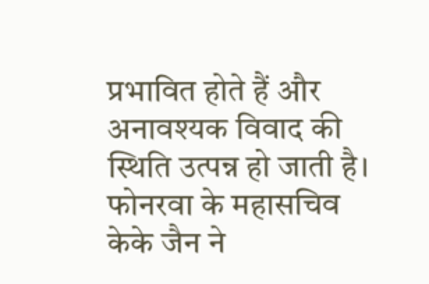प्रभावित होते हैं और अनावश्यक विवाद की स्थिति उत्पन्न हो जाती है।
फोनरवा के महासचिव केके जैन ने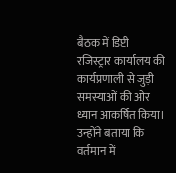बैठक में डिप्टी रजिस्ट्रार कार्यालय की कार्यप्रणाली से जुड़ी समस्याओं की ओर ध्यान आकर्षित किया। उन्होंने बताया कि वर्तमान में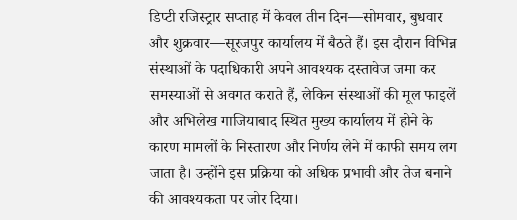डिप्टी रजिस्ट्रार सप्ताह में केवल तीन दिन—सोमवार, बुधवार और शुक्रवार—सूरजपुर कार्यालय में बैठते हैं। इस दौरान विभिन्न संस्थाओं के पदाधिकारी अपने आवश्यक दस्तावेज जमा कर समस्याओं से अवगत कराते हैं, लेकिन संस्थाओं की मूल फाइलें और अभिलेख गाजियाबाद स्थित मुख्य कार्यालय में होने के कारण मामलों के निस्तारण और निर्णय लेने में काफी समय लग जाता है। उन्होंने इस प्रक्रिया को अधिक प्रभावी और तेज बनाने की आवश्यकता पर जोर दिया।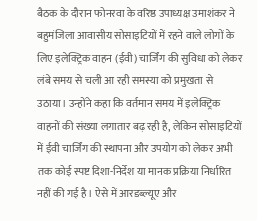बैठक के दौरान फोनरवा के वरिष्ठ उपाध्यक्ष उमाशंकर ने बहुमंजिला आवासीय सोसाइटियों में रहने वाले लोगों के लिए इलेक्ट्रिक वाहन (ईवी) चार्जिंग की सुविधा को लेकर लंबे समय से चली आ रही समस्या को प्रमुखता से उठाया। उन्होंने कहा कि वर्तमान समय में इलेक्ट्रिक वाहनों की संख्या लगातार बढ़ रही है, लेकिन सोसाइटियों में ईवी चार्जिंग की स्थापना और उपयोग को लेकर अभी तक कोई स्पष्ट दिशा-निर्देश या मानक प्रक्रिया निर्धारित नहीं की गई है। ऐसे में आरडब्ल्यूए और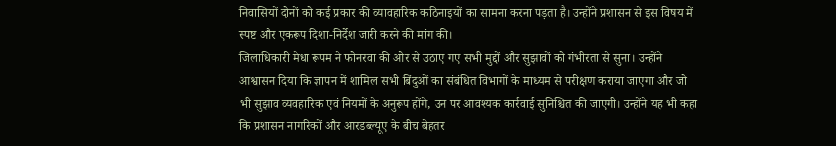निवासियों दोनों को कई प्रकार की व्यावहारिक कठिनाइयों का सामना करना पड़ता है। उन्होंने प्रशासन से इस विषय में स्पष्ट और एकरूप दिशा-निर्देश जारी करने की मांग की।
जिलाधिकारी मेधा रूपम ने फोनरवा की ओर से उठाए गए सभी मुद्दों और सुझावों को गंभीरता से सुना। उन्होंने आश्वासन दिया कि ज्ञापन में शामिल सभी बिंदुओं का संबंधित विभागों के माध्यम से परीक्षण कराया जाएगा और जो भी सुझाव व्यवहारिक एवं नियमों के अनुरूप होंगे, उन पर आवश्यक कार्रवाई सुनिश्चित की जाएगी। उन्होंने यह भी कहा कि प्रशासन नागरिकों और आरडब्ल्यूए के बीच बेहतर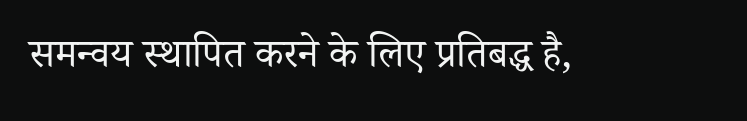समन्वय स्थापित करने के लिए प्रतिबद्ध है,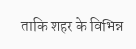ताकि शहर के विभिन्न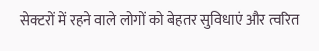सेक्टरों में रहने वाले लोगों को बेहतर सुविधाएं और त्वरित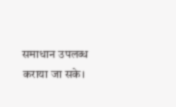समाधान उपलब्ध कराया जा सके।